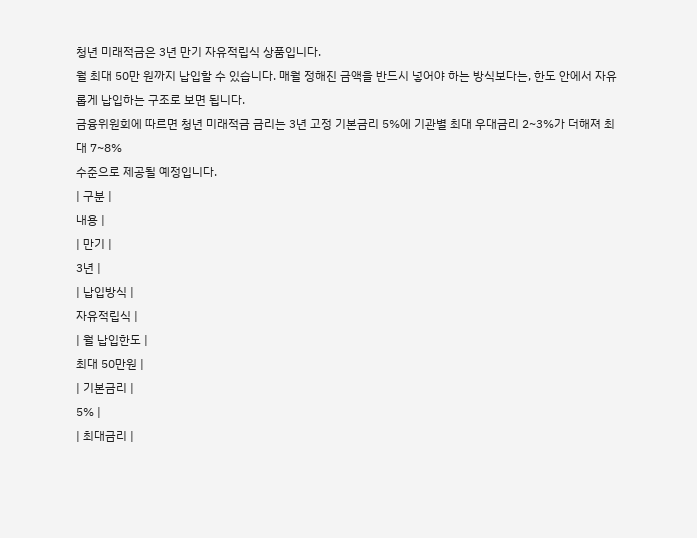청년 미래적금은 3년 만기 자유적립식 상품입니다.
월 최대 50만 원까지 납입할 수 있습니다. 매월 정해진 금액을 반드시 넣어야 하는 방식보다는, 한도 안에서 자유롭게 납입하는 구조로 보면 됩니다.
금융위원회에 따르면 청년 미래적금 금리는 3년 고정 기본금리 5%에 기관별 최대 우대금리 2~3%가 더해져 최대 7~8%
수준으로 제공될 예정입니다.
| 구분 |
내용 |
| 만기 |
3년 |
| 납입방식 |
자유적립식 |
| 월 납입한도 |
최대 50만원 |
| 기본금리 |
5% |
| 최대금리 |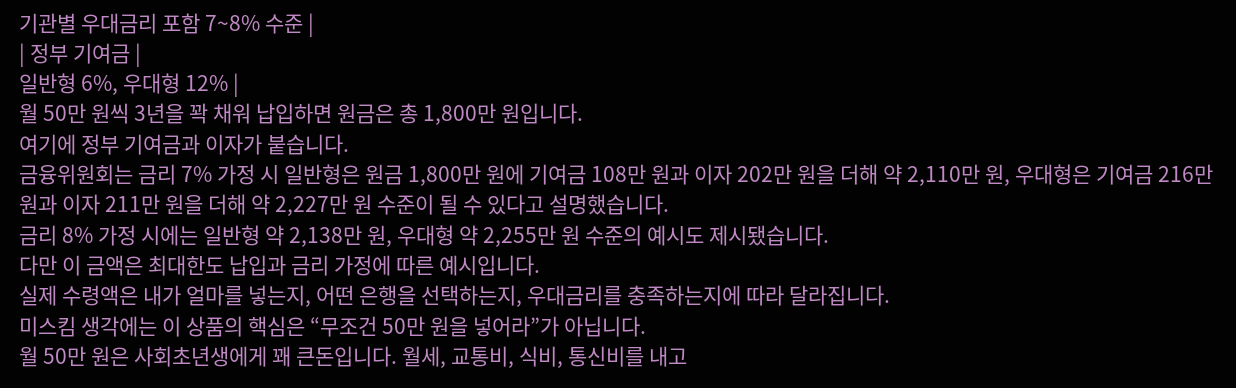기관별 우대금리 포함 7~8% 수준 |
| 정부 기여금 |
일반형 6%, 우대형 12% |
월 50만 원씩 3년을 꽉 채워 납입하면 원금은 총 1,800만 원입니다.
여기에 정부 기여금과 이자가 붙습니다.
금융위원회는 금리 7% 가정 시 일반형은 원금 1,800만 원에 기여금 108만 원과 이자 202만 원을 더해 약 2,110만 원, 우대형은 기여금 216만 원과 이자 211만 원을 더해 약 2,227만 원 수준이 될 수 있다고 설명했습니다.
금리 8% 가정 시에는 일반형 약 2,138만 원, 우대형 약 2,255만 원 수준의 예시도 제시됐습니다.
다만 이 금액은 최대한도 납입과 금리 가정에 따른 예시입니다.
실제 수령액은 내가 얼마를 넣는지, 어떤 은행을 선택하는지, 우대금리를 충족하는지에 따라 달라집니다.
미스킴 생각에는 이 상품의 핵심은 “무조건 50만 원을 넣어라”가 아닙니다.
월 50만 원은 사회초년생에게 꽤 큰돈입니다. 월세, 교통비, 식비, 통신비를 내고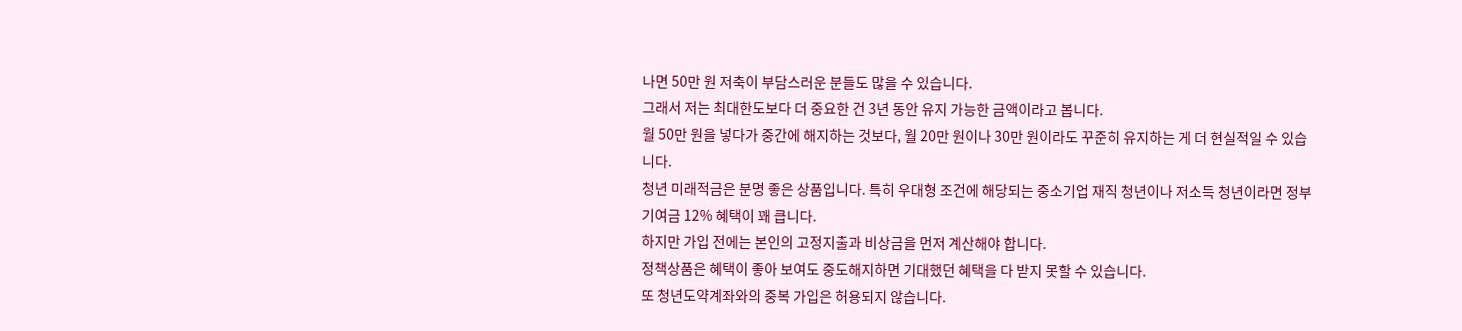나면 50만 원 저축이 부담스러운 분들도 많을 수 있습니다.
그래서 저는 최대한도보다 더 중요한 건 3년 동안 유지 가능한 금액이라고 봅니다.
월 50만 원을 넣다가 중간에 해지하는 것보다, 월 20만 원이나 30만 원이라도 꾸준히 유지하는 게 더 현실적일 수 있습니다.
청년 미래적금은 분명 좋은 상품입니다. 특히 우대형 조건에 해당되는 중소기업 재직 청년이나 저소득 청년이라면 정부 기여금 12% 혜택이 꽤 큽니다.
하지만 가입 전에는 본인의 고정지출과 비상금을 먼저 계산해야 합니다.
정책상품은 혜택이 좋아 보여도 중도해지하면 기대했던 혜택을 다 받지 못할 수 있습니다.
또 청년도약계좌와의 중복 가입은 허용되지 않습니다.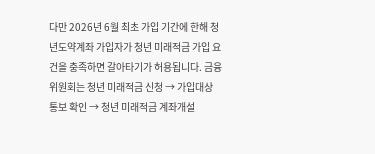다만 2026년 6월 최초 가입 기간에 한해 청년도약계좌 가입자가 청년 미래적금 가입 요건을 충족하면 갈아타기가 허용됩니다. 금융위원회는 청년 미래적금 신청 → 가입대상 통보 확인 → 청년 미래적금 계좌개설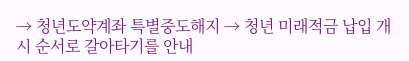→ 청년도약계좌 특별중도해지 → 청년 미래적금 납입 개시 순서로 갈아타기를 안내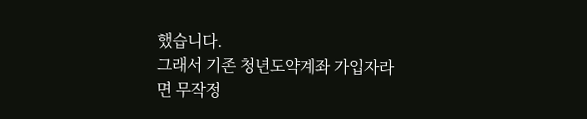했습니다.
그래서 기존 청년도약계좌 가입자라면 무작정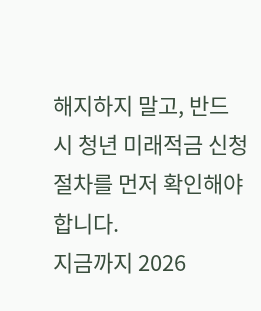해지하지 말고, 반드시 청년 미래적금 신청 절차를 먼저 확인해야 합니다.
지금까지 2026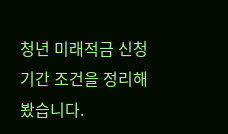청년 미래적금 신청기간 조건을 정리해봤습니다.